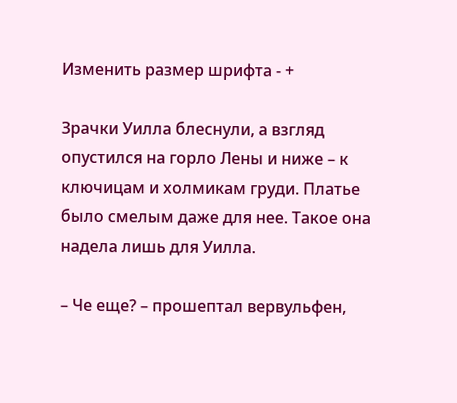Изменить размер шрифта - +

Зрачки Уилла блеснули, а взгляд опустился на горло Лены и ниже – к ключицам и холмикам груди. Платье было смелым даже для нее. Такое она надела лишь для Уилла.

– Че еще? – прошептал вервульфен,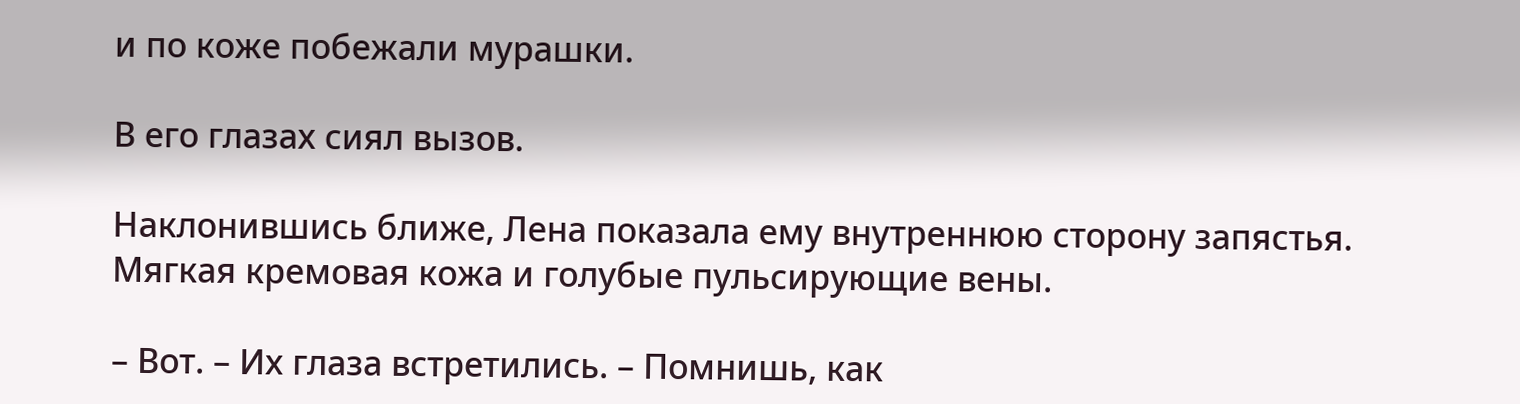и по коже побежали мурашки.

В его глазах сиял вызов.

Наклонившись ближе, Лена показала ему внутреннюю сторону запястья. Мягкая кремовая кожа и голубые пульсирующие вены.

– Вот. – Их глаза встретились. – Помнишь, как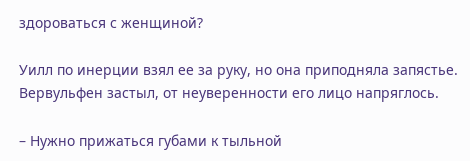здороваться с женщиной?

Уилл по инерции взял ее за руку, но она приподняла запястье. Вервульфен застыл, от неуверенности его лицо напряглось.

– Нужно прижаться губами к тыльной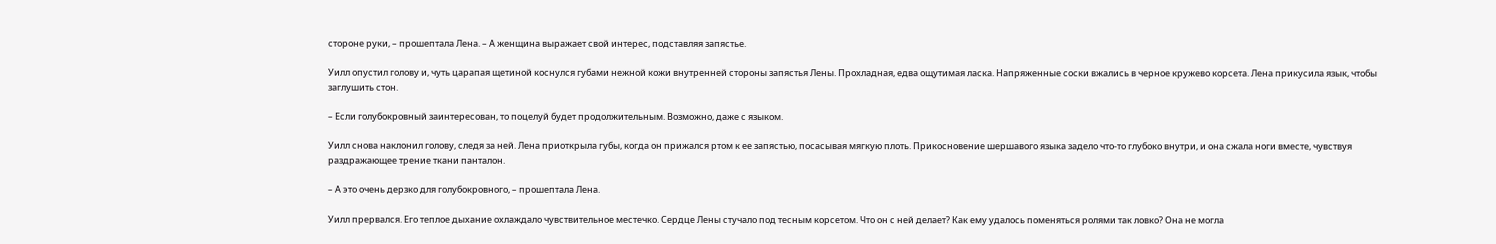стороне руки, – прошептала Лена. – А женщина выражает свой интерес, подставляя запястье.

Уилл опустил голову и, чуть царапая щетиной коснулся губами нежной кожи внутренней стороны запястья Лены. Прохладная, едва ощутимая ласка. Напряженные соски вжались в черное кружево корсета. Лена прикусила язык, чтобы заглушить стон.

– Если голубокровный заинтересован, то поцелуй будет продолжительным. Возможно, даже с языком.

Уилл снова наклонил голову, следя за ней. Лена приоткрыла губы, когда он прижался ртом к ее запястью, посасывая мягкую плоть. Прикосновение шершавого языка задело что-то глубоко внутри, и она сжала ноги вместе, чувствуя раздражающее трение ткани панталон.

– А это очень дерзко для голубокровного, – прошептала Лена.

Уилл прервался. Его теплое дыхание охлаждало чувствительное местечко. Сердце Лены стучало под тесным корсетом. Что он с ней делает? Как ему удалось поменяться ролями так ловко? Она не могла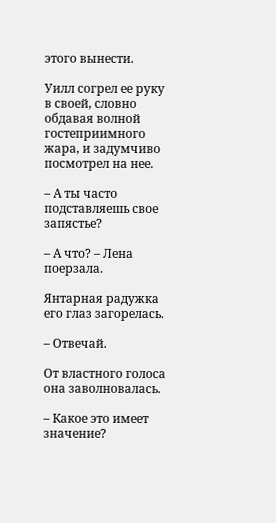этого вынести.

Уилл согрел ее руку в своей, словно обдавая волной гостеприимного жара, и задумчиво посмотрел на нее.

– А ты часто подставляешь свое запястье?

– А что? – Лена поерзала.

Янтарная радужка его глаз загорелась.

– Отвечай.

От властного голоса она заволновалась.

– Какое это имеет значение?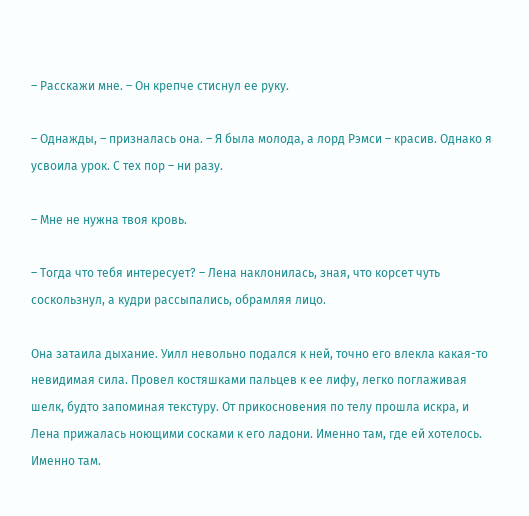– Расскажи мне. – Он крепче стиснул ее руку.

– Однажды, – призналась она. – Я была молода, а лорд Рэмси – красив. Однако я усвоила урок. С тех пор – ни разу.

– Мне не нужна твоя кровь.

– Тогда что тебя интересует? – Лена наклонилась, зная, что корсет чуть соскользнул, а кудри рассыпались, обрамляя лицо.

Она затаила дыхание. Уилл невольно подался к ней, точно его влекла какая-то невидимая сила. Провел костяшками пальцев к ее лифу, легко поглаживая шелк, будто запоминая текстуру. От прикосновения по телу прошла искра, и Лена прижалась ноющими сосками к его ладони. Именно там, где ей хотелось. Именно там.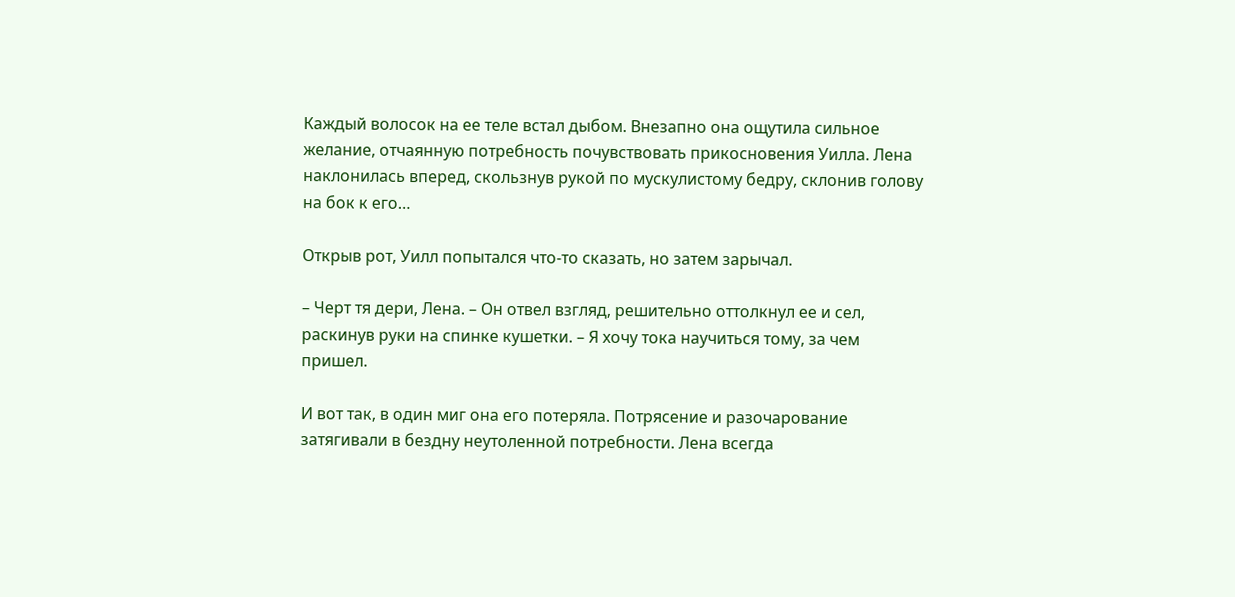Каждый волосок на ее теле встал дыбом. Внезапно она ощутила сильное желание, отчаянную потребность почувствовать прикосновения Уилла. Лена наклонилась вперед, скользнув рукой по мускулистому бедру, склонив голову на бок к его…

Открыв рот, Уилл попытался что-то сказать, но затем зарычал.

– Черт тя дери, Лена. – Он отвел взгляд, решительно оттолкнул ее и сел, раскинув руки на спинке кушетки. – Я хочу тока научиться тому, за чем пришел.

И вот так, в один миг она его потеряла. Потрясение и разочарование затягивали в бездну неутоленной потребности. Лена всегда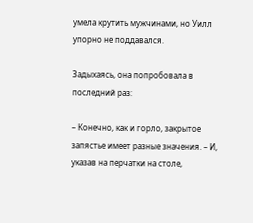умела крутить мужчинами, но Уилл упорно не поддавался.

Задыхаясь, она попробовала в последний раз:

– Конечно, как и горло, закрытое запястье имеет разные значения. – И, указав на перчатки на столе,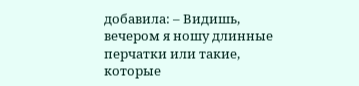добавила: – Видишь, вечером я ношу длинные перчатки или такие, которые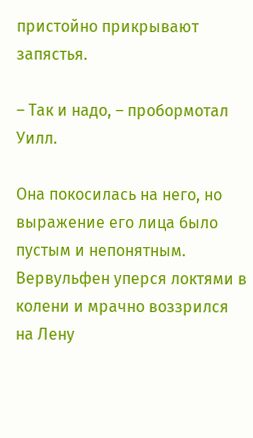пристойно прикрывают запястья.

– Так и надо, – пробормотал Уилл.

Она покосилась на него, но выражение его лица было пустым и непонятным. Вервульфен уперся локтями в колени и мрачно воззрился на Лену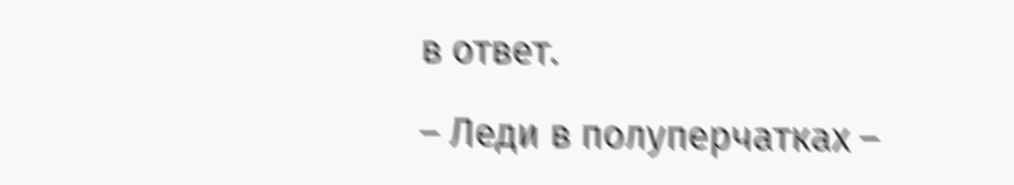в ответ.

– Леди в полуперчатках –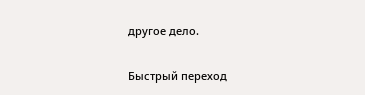другое дело.

Быстрый переход